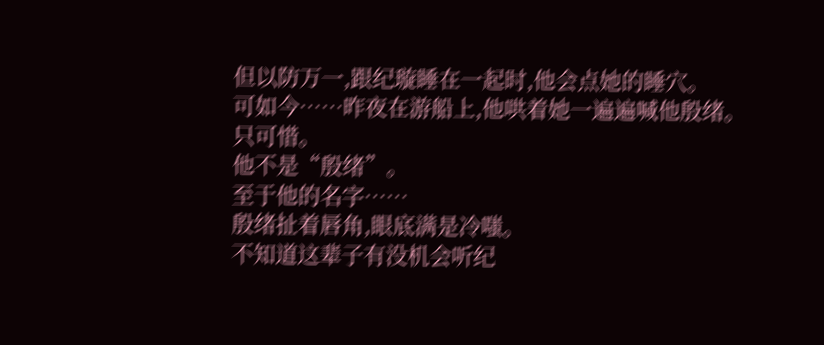但以防万一,跟纪璇睡在一起时,他会点她的睡穴。
可如今……昨夜在游船上,他哄着她一遍遍喊他殷绪。
只可惜。
他不是“殷绪”。
至于他的名字……
殷绪扯着唇角,眼底满是冷嗤。
不知道这辈子有没机会听纪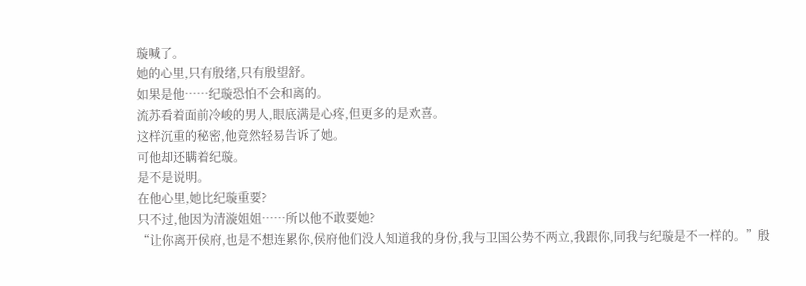璇喊了。
她的心里,只有殷绪,只有殷望舒。
如果是他……纪璇恐怕不会和离的。
流苏看着面前冷峻的男人,眼底满是心疼,但更多的是欢喜。
这样沉重的秘密,他竟然轻易告诉了她。
可他却还瞒着纪璇。
是不是说明。
在他心里,她比纪璇重要?
只不过,他因为清漩姐姐……所以他不敢要她?
“让你离开侯府,也是不想连累你,侯府他们没人知道我的身份,我与卫国公势不两立,我跟你,同我与纪璇是不一样的。”殷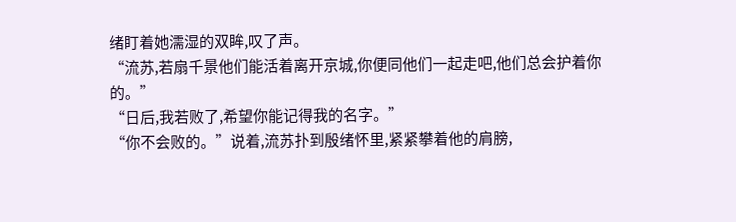绪盯着她濡湿的双眸,叹了声。
“流苏,若扇千景他们能活着离开京城,你便同他们一起走吧,他们总会护着你的。”
“日后,我若败了,希望你能记得我的名字。”
“你不会败的。”说着,流苏扑到殷绪怀里,紧紧攀着他的肩膀,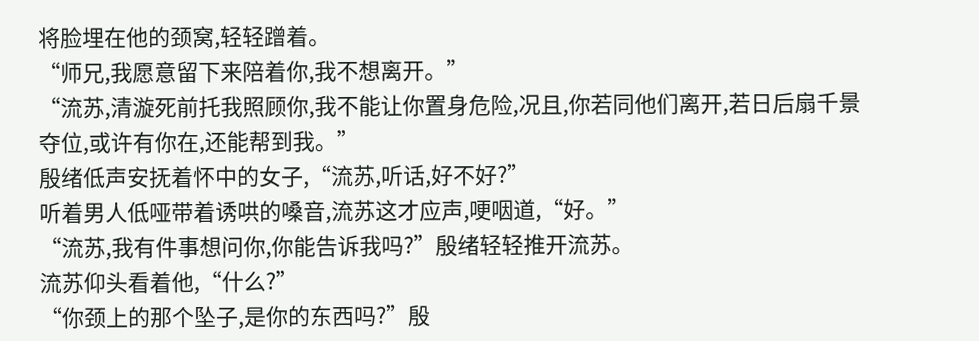将脸埋在他的颈窝,轻轻蹭着。
“师兄,我愿意留下来陪着你,我不想离开。”
“流苏,清漩死前托我照顾你,我不能让你置身危险,况且,你若同他们离开,若日后扇千景夺位,或许有你在,还能帮到我。”
殷绪低声安抚着怀中的女子,“流苏,听话,好不好?”
听着男人低哑带着诱哄的嗓音,流苏这才应声,哽咽道,“好。”
“流苏,我有件事想问你,你能告诉我吗?”殷绪轻轻推开流苏。
流苏仰头看着他,“什么?”
“你颈上的那个坠子,是你的东西吗?”殷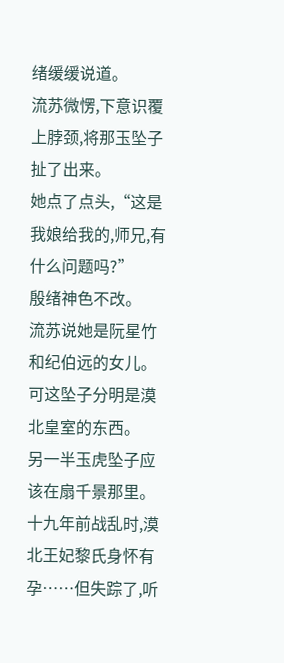绪缓缓说道。
流苏微愣,下意识覆上脖颈,将那玉坠子扯了出来。
她点了点头,“这是我娘给我的,师兄,有什么问题吗?”
殷绪神色不改。
流苏说她是阮星竹和纪伯远的女儿。
可这坠子分明是漠北皇室的东西。
另一半玉虎坠子应该在扇千景那里。
十九年前战乱时,漠北王妃黎氏身怀有孕……但失踪了,听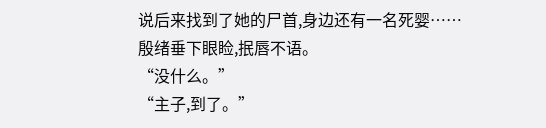说后来找到了她的尸首,身边还有一名死婴……
殷绪垂下眼睑,抿唇不语。
“没什么。”
“主子,到了。”